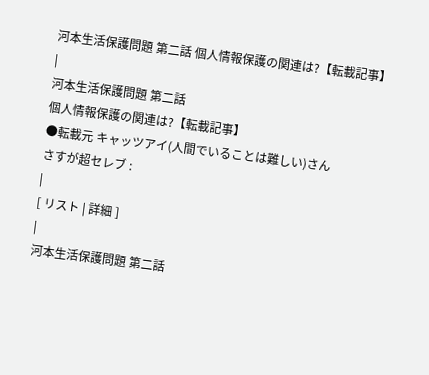河本生活保護問題 第二話 個人情報保護の関連は?【転載記事】
|
河本生活保護問題 第二話
個人情報保護の関連は?【転載記事】
●転載元 キャッツアイ(人間でいることは難しい)さん
さすが超セレブ :
|
[ リスト | 詳細 ]
|
河本生活保護問題 第二話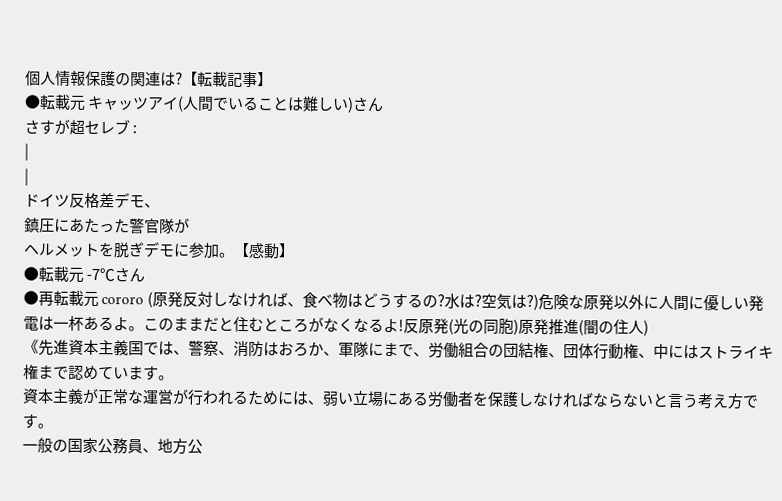個人情報保護の関連は?【転載記事】
●転載元 キャッツアイ(人間でいることは難しい)さん
さすが超セレブ :
|
|
ドイツ反格差デモ、
鎮圧にあたった警官隊が
ヘルメットを脱ぎデモに参加。【感動】
●転載元 -7℃さん
●再転載元 cororo (原発反対しなければ、食べ物はどうするの?水は?空気は?)危険な原発以外に人間に優しい発電は一杯あるよ。このままだと住むところがなくなるよ!反原発(光の同胞)原発推進(闇の住人)
《先進資本主義国では、警察、消防はおろか、軍隊にまで、労働組合の団結権、団体行動権、中にはストライキ権まで認めています。
資本主義が正常な運営が行われるためには、弱い立場にある労働者を保護しなければならないと言う考え方です。
一般の国家公務員、地方公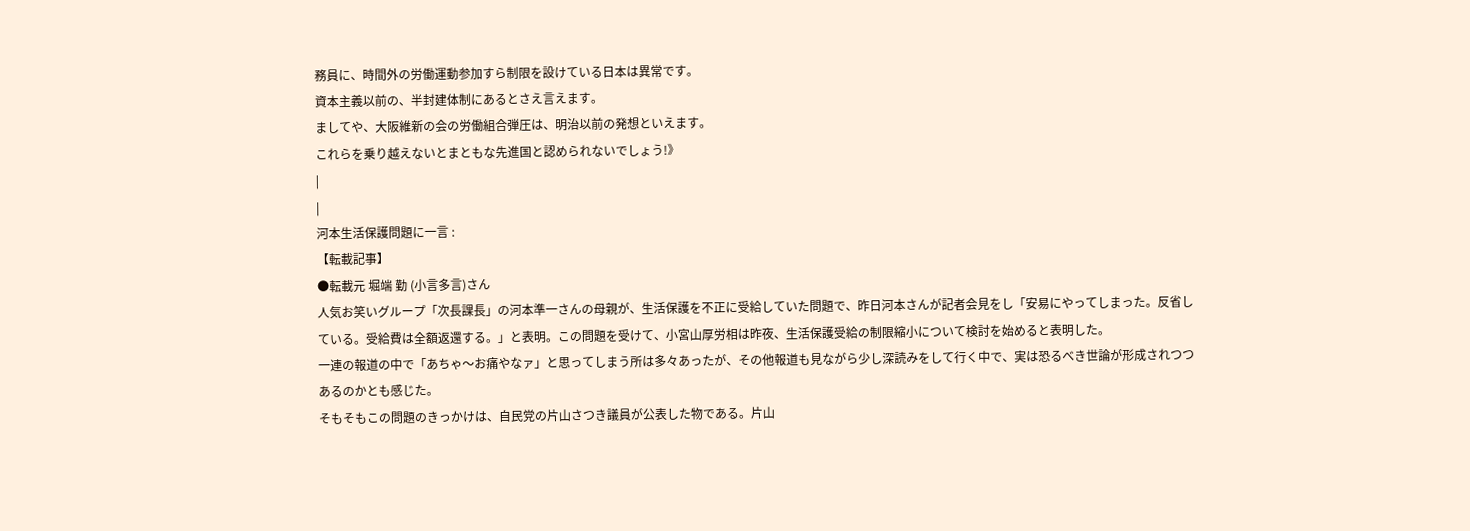務員に、時間外の労働運動参加すら制限を設けている日本は異常です。
資本主義以前の、半封建体制にあるとさえ言えます。
ましてや、大阪維新の会の労働組合弾圧は、明治以前の発想といえます。
これらを乗り越えないとまともな先進国と認められないでしょう!》
|
|
河本生活保護問題に一言 :
【転載記事】
●転載元 堀端 勤 (小言多言)さん
人気お笑いグループ「次長課長」の河本準一さんの母親が、生活保護を不正に受給していた問題で、昨日河本さんが記者会見をし「安易にやってしまった。反省している。受給費は全額返還する。」と表明。この問題を受けて、小宮山厚労相は昨夜、生活保護受給の制限縮小について検討を始めると表明した。
一連の報道の中で「あちゃ〜お痛やなァ」と思ってしまう所は多々あったが、その他報道も見ながら少し深読みをして行く中で、実は恐るべき世論が形成されつつあるのかとも感じた。
そもそもこの問題のきっかけは、自民党の片山さつき議員が公表した物である。片山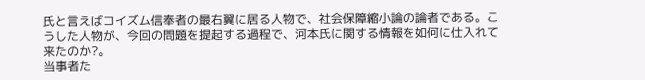氏と言えばコイズム信奉者の最右翼に居る人物で、社会保障縮小論の論者である。こうした人物が、今回の問題を提起する過程で、河本氏に関する情報を如何に仕入れて来たのか?。
当事者た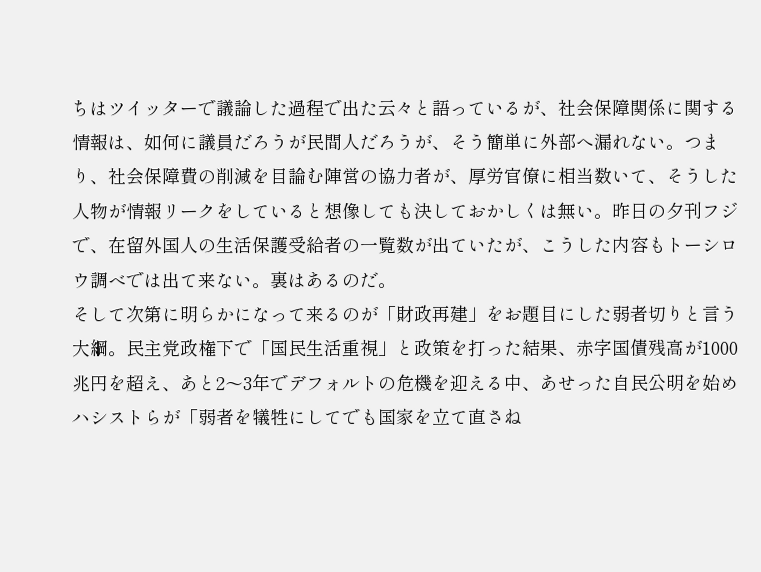ちはツイッターで議論した過程で出た云々と語っているが、社会保障関係に関する情報は、如何に議員だろうが民間人だろうが、そう簡単に外部へ漏れない。つまり、社会保障費の削減を目論む陣営の協力者が、厚労官僚に相当数いて、そうした人物が情報リークをしていると想像しても決しておかしくは無い。昨日の夕刊フジで、在留外国人の生活保護受給者の一覧数が出ていたが、こうした内容もトーシロウ調べでは出て来ない。裏はあるのだ。
そして次第に明らかになって来るのが「財政再建」をお題目にした弱者切りと言う大綱。民主党政権下で「国民生活重視」と政策を打った結果、赤字国債残高が1000兆円を超え、あと2〜3年でデフォルトの危機を迎える中、あせった自民公明を始めハシストらが「弱者を犠牲にしてでも国家を立て直さね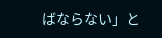ばならない」と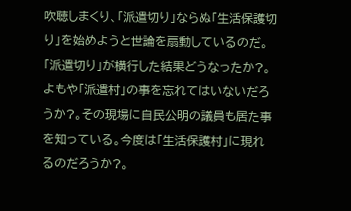吹聴しまくり、「派遣切り」ならぬ「生活保護切り」を始めようと世論を扇動しているのだ。「派遣切り」が横行した結果どうなったか?。よもや「派遣村」の事を忘れてはいないだろうか?。その現場に自民公明の議員も居た事を知っている。今度は「生活保護村」に現れるのだろうか?。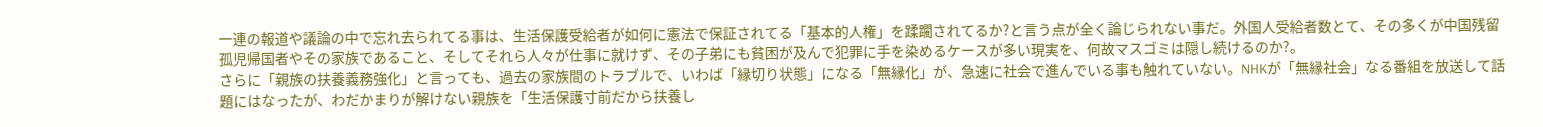一連の報道や議論の中で忘れ去られてる事は、生活保護受給者が如何に憲法で保証されてる「基本的人権」を蹂躙されてるか?と言う点が全く論じられない事だ。外国人受給者数とて、その多くが中国残留孤児帰国者やその家族であること、そしてそれら人々が仕事に就けず、その子弟にも貧困が及んで犯罪に手を染めるケースが多い現実を、何故マスゴミは隠し続けるのか?。
さらに「親族の扶養義務強化」と言っても、過去の家族間のトラブルで、いわば「縁切り状態」になる「無縁化」が、急速に社会で進んでいる事も触れていない。NHKが「無縁社会」なる番組を放送して話題にはなったが、わだかまりが解けない親族を「生活保護寸前だから扶養し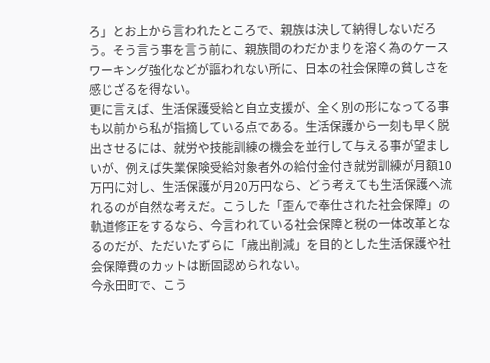ろ」とお上から言われたところで、親族は決して納得しないだろう。そう言う事を言う前に、親族間のわだかまりを溶く為のケースワーキング強化などが謳われない所に、日本の社会保障の貧しさを感じざるを得ない。
更に言えば、生活保護受給と自立支援が、全く別の形になってる事も以前から私が指摘している点である。生活保護から一刻も早く脱出させるには、就労や技能訓練の機会を並行して与える事が望ましいが、例えば失業保険受給対象者外の給付金付き就労訓練が月額10万円に対し、生活保護が月20万円なら、どう考えても生活保護へ流れるのが自然な考えだ。こうした「歪んで奉仕された社会保障」の軌道修正をするなら、今言われている社会保障と税の一体改革となるのだが、ただいたずらに「歳出削減」を目的とした生活保護や社会保障費のカットは断固認められない。
今永田町で、こう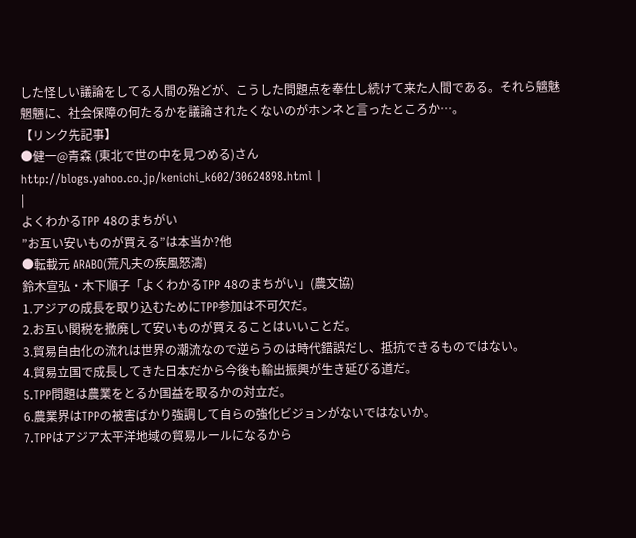した怪しい議論をしてる人間の殆どが、こうした問題点を奉仕し続けて来た人間である。それら魑魅魍魎に、社会保障の何たるかを議論されたくないのがホンネと言ったところか…。
【リンク先記事】
●健一@青森 (東北で世の中を見つめる)さん
http://blogs.yahoo.co.jp/kenichi_k602/30624898.html |
|
よくわかるTPP 48のまちがい
”お互い安いものが買える”は本当か?他
●転載元 ARABO(荒凡夫の疾風怒濤)
鈴木宣弘・木下順子「よくわかるTPP 48のまちがい」(農文協)
1.アジアの成長を取り込むためにTPP参加は不可欠だ。
2.お互い関税を撤廃して安いものが買えることはいいことだ。
3.貿易自由化の流れは世界の潮流なので逆らうのは時代錯誤だし、抵抗できるものではない。
4.貿易立国で成長してきた日本だから今後も輸出振興が生き延びる道だ。
5.TPP問題は農業をとるか国益を取るかの対立だ。
6.農業界はTPPの被害ばかり強調して自らの強化ビジョンがないではないか。
7.TPPはアジア太平洋地域の貿易ルールになるから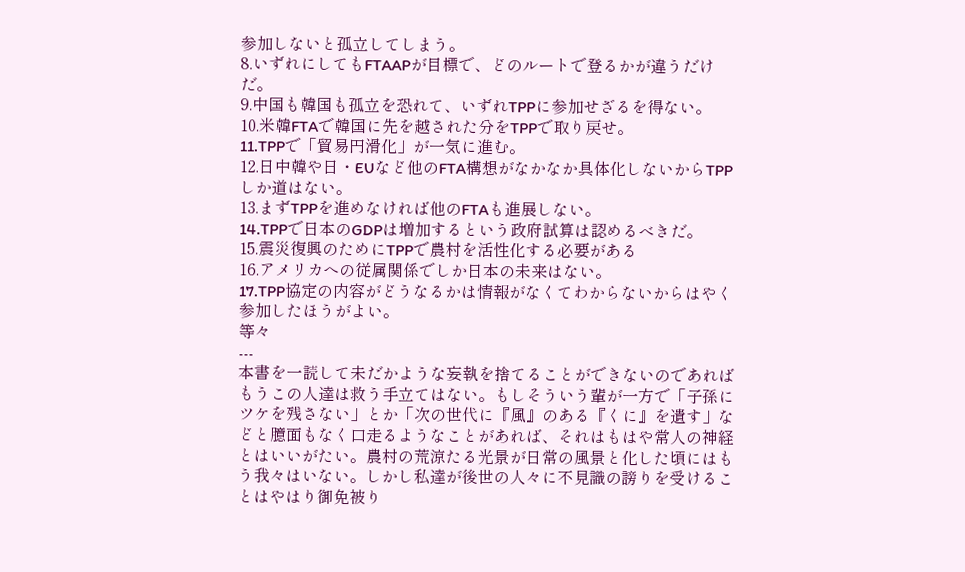参加しないと孤立してしまう。
8.いずれにしてもFTAAPが目標で、どのルートで登るかが違うだけだ。
9.中国も韓国も孤立を恐れて、いずれTPPに参加せざるを得ない。
10.米韓FTAで韓国に先を越された分をTPPで取り戻せ。
11.TPPで「貿易円滑化」が一気に進む。
12.日中韓や日・EUなど他のFTA構想がなかなか具体化しないからTPPしか道はない。
13.まずTPPを進めなければ他のFTAも進展しない。
14.TPPで日本のGDPは増加するという政府試算は認めるべきだ。
15.震災復興のためにTPPで農村を活性化する必要がある
16.アメリカへの従属関係でしか日本の未来はない。
17.TPP協定の内容がどうなるかは情報がなくてわからないからはやく参加したほうがよい。
等々
---
本書を一読して未だかような妄執を捨てることができないのであればもうこの人達は救う手立てはない。もしそういう輩が一方で「子孫にツケを残さない」とか「次の世代に『風』のある『くに』を遺す」などと臆面もなく口走るようなことがあれば、それはもはや常人の神経とはいいがたい。農村の荒涼たる光景が日常の風景と化した頃にはもう我々はいない。しかし私達が後世の人々に不見識の謗りを受けることはやはり御免被り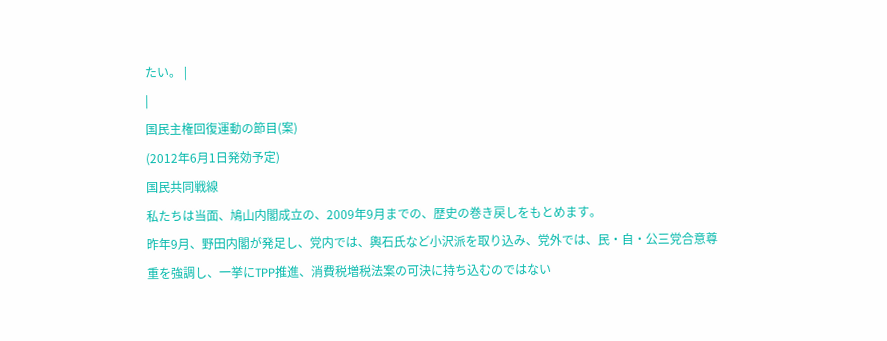たい。 |
|
国民主権回復運動の節目(案)
(2012年6月1日発効予定)
国民共同戦線
私たちは当面、鳩山内閣成立の、2009年9月までの、歴史の巻き戻しをもとめます。
昨年9月、野田内閣が発足し、党内では、輿石氏など小沢派を取り込み、党外では、民・自・公三党合意尊重を強調し、一挙にTPP推進、消費税増税法案の可決に持ち込むのではない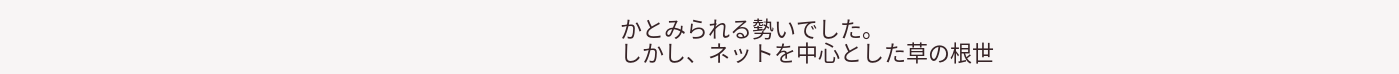かとみられる勢いでした。
しかし、ネットを中心とした草の根世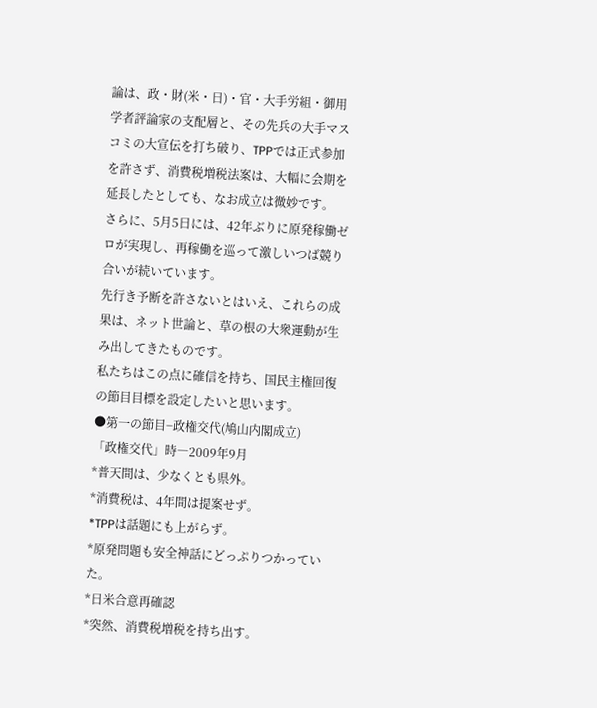論は、政・財(米・日)・官・大手労組・御用学者評論家の支配層と、その先兵の大手マスコミの大宣伝を打ち破り、TPPでは正式参加を許さず、消費税増税法案は、大幅に会期を延長したとしても、なお成立は微妙です。
さらに、5月5日には、42年ぶりに原発稼働ゼロが実現し、再稼働を巡って激しいつば競り合いが続いています。
先行き予断を許さないとはいえ、これらの成果は、ネット世論と、草の根の大衆運動が生み出してきたものです。
私たちはこの点に確信を持ち、国民主権回復の節目目標を設定したいと思います。
●第一の節目−政権交代(鳩山内閣成立)
「政権交代」時―2009年9月
*普天間は、少なくとも県外。
*消費税は、4年間は提案せず。
*TPPは話題にも上がらず。
*原発問題も安全神話にどっぷりつかっていた。
*日米合意再確認
*突然、消費税増税を持ち出す。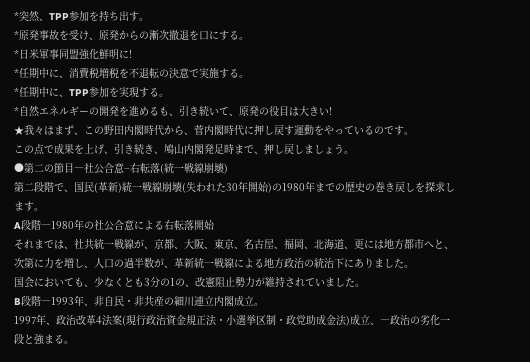*突然、TPP参加を持ち出す。
*原発事故を受け、原発からの漸次撤退を口にする。
*日米軍事同盟強化鮮明に!
*任期中に、消費税増税を不退転の決意で実施する。
*任期中に、TPP参加を実現する。
*自然エネルギーの開発を進めるも、引き続いて、原発の役目は大きい!
★我々はまず、この野田内閣時代から、菅内閣時代に押し戻す運動をやっているのです。
この点で成果を上げ、引き続き、鳩山内閣発足時まで、押し戻しましょう。
●第二の節目―社公合意−右転落(統一戦線崩壊)
第二段階で、国民(革新)統一戦線崩壊(失われた30年開始)の1980年までの歴史の巻き戻しを探求します。
A段階―1980年の社公合意による右転落開始
それまでは、社共統一戦線が、京都、大阪、東京、名古屋、福岡、北海道、更には地方都市へと、次第に力を増し、人口の過半数が、革新統一戦線による地方政治の統治下にありました。
国会においても、少なくとも3分の1の、改憲阻止勢力が維持されていました。
B段階―1993年、非自民・非共産の細川連立内閣成立。
1997年、政治改革4法案(現行政治資金規正法・小選挙区制・政党助成金法)成立、―政治の劣化一段と強まる。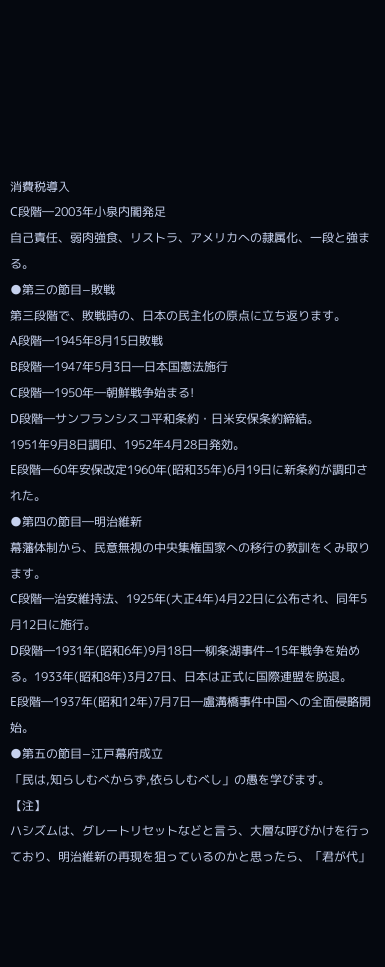消費税導入
C段階―2003年小泉内閣発足
自己責任、弱肉強食、リストラ、アメリカへの隷属化、一段と強まる。
●第三の節目−敗戦
第三段階で、敗戦時の、日本の民主化の原点に立ち返ります。
A段階―1945年8月15日敗戦
B段階―1947年5月3日―日本国憲法施行
C段階―1950年―朝鮮戦争始まる!
D段階―サンフランシスコ平和条約・日米安保条約締結。
1951年9月8日調印、1952年4月28日発効。
E段階―60年安保改定1960年(昭和35年)6月19日に新条約が調印された。
●第四の節目―明治維新
幕藩体制から、民意無視の中央集権国家への移行の教訓をくみ取ります。
C段階―治安維持法、1925年(大正4年)4月22日に公布され、同年5月12日に施行。
D段階―1931年(昭和6年)9月18日―柳条湖事件−15年戦争を始める。1933年(昭和8年)3月27日、日本は正式に国際連盟を脱退。
E段階―1937年(昭和12年)7月7日―盧溝橋事件中国への全面侵略開始。
●第五の節目−江戸幕府成立
「民は,知らしむべからず,依らしむべし」の愚を学びます。
【注】
ハシズムは、グレートリセットなどと言う、大層な呼びかけを行っており、明治維新の再現を狙っているのかと思ったら、「君が代」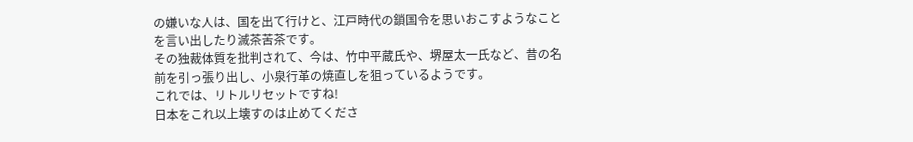の嫌いな人は、国を出て行けと、江戸時代の鎖国令を思いおこすようなことを言い出したり滅茶苦茶です。
その独裁体質を批判されて、今は、竹中平蔵氏や、堺屋太一氏など、昔の名前を引っ張り出し、小泉行革の焼直しを狙っているようです。
これでは、リトルリセットですね!
日本をこれ以上壊すのは止めてくださ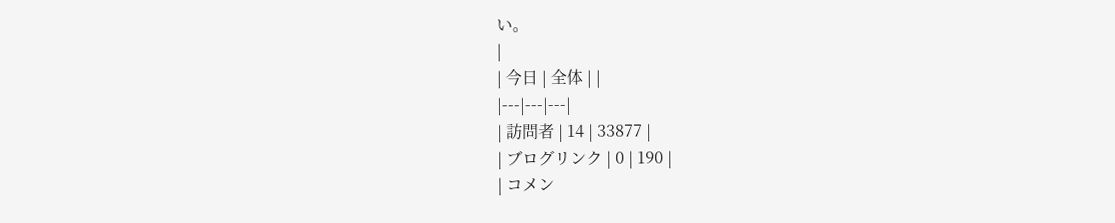い。
|
| 今日 | 全体 | |
|---|---|---|
| 訪問者 | 14 | 33877 |
| ブログリンク | 0 | 190 |
| コメン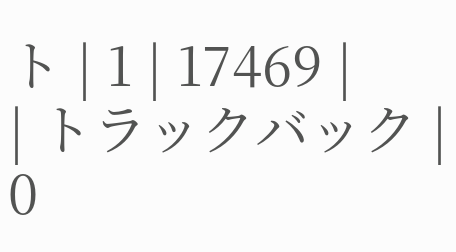ト | 1 | 17469 |
| トラックバック | 0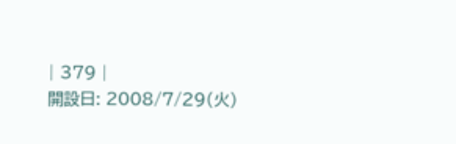| 379 |
開設日: 2008/7/29(火)